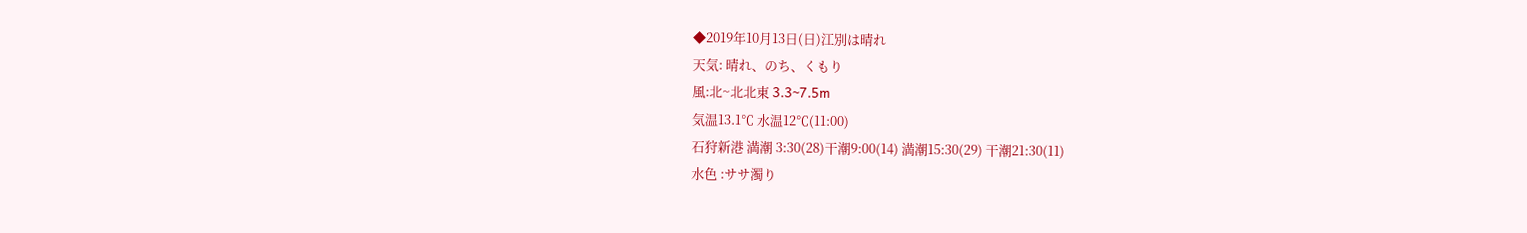◆2019年10月13日(日)江別は晴れ
天気: 晴れ、のち、くもり
風:北~北北東 3.3~7.5m
気温13.1℃ 水温12℃(11:00)
石狩新港 満潮 3:30(28)干潮9:00(14) 満潮15:30(29) 干潮21:30(11)
水色 :ササ濁り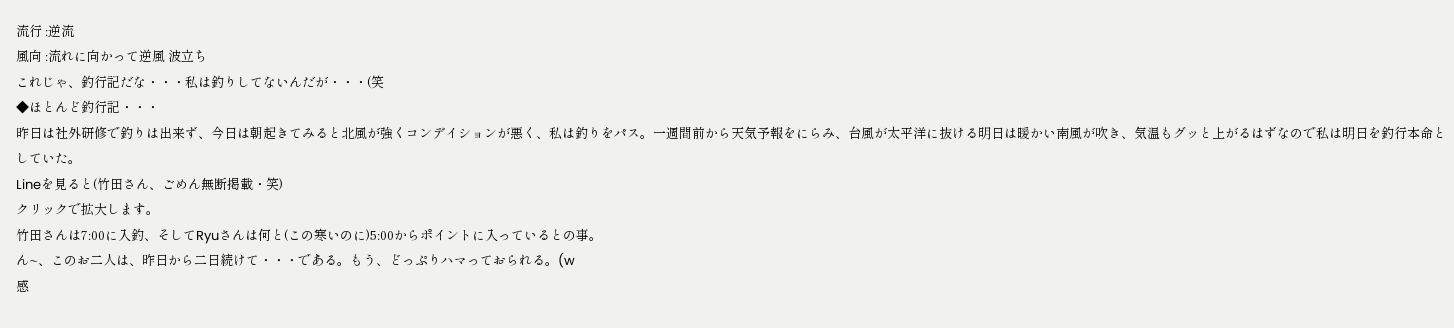流行 :逆流
風向 :流れに向かって逆風 波立ち
これじゃ、釣行記だな・・・私は釣りしてないんだが・・・(笑
◆ほとんど釣行記・・・
昨日は社外研修で釣りは出来ず、今日は朝起きてみると北風が強くコンデイションが悪く、私は釣りをパス。一週間前から天気予報をにらみ、台風が太平洋に抜ける明日は暖かい南風が吹き、気温もグッと上がるはずなので私は明日を釣行本命としていた。
Lineを見ると(竹田さん、ごめん無断掲載・笑)
クリックで拡大します。
竹田さんは7:00に入釣、そしてRyuさんは何と(この寒いのに)5:00からポイントに入っているとの事。
ん~、このお二人は、昨日から二日続けて・・・である。もう、どっぷりハマっておられる。(w
感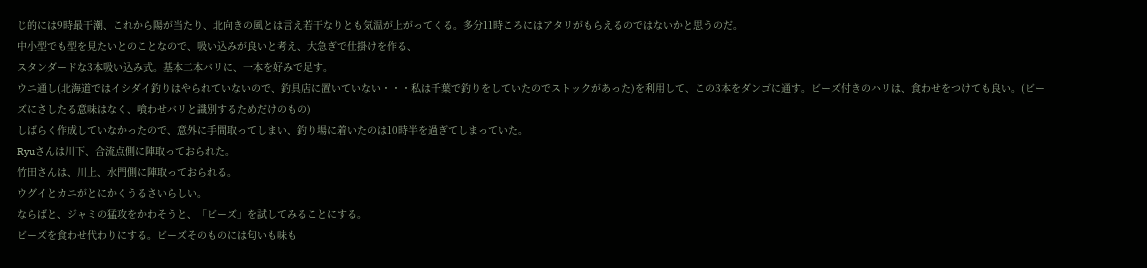じ的には9時最干潮、これから陽が当たり、北向きの風とは言え若干なりとも気温が上がってくる。多分11時ころにはアタリがもらえるのではないかと思うのだ。
中小型でも型を見たいとのことなので、吸い込みが良いと考え、大急ぎで仕掛けを作る、
スタンダードな3本吸い込み式。基本二本バリに、一本を好みで足す。
ウニ通し(北海道ではイシダイ釣りはやられていないので、釣具店に置いていない・・・私は千葉で釣りをしていたのでストックがあった)を利用して、この3本をダンゴに通す。ビーズ付きのハリは、食わせをつけても良い。(ビーズにさしたる意味はなく、喰わせバリと識別するためだけのもの)
しばらく作成していなかったので、意外に手間取ってしまい、釣り場に着いたのは10時半を過ぎてしまっていた。
Ryuさんは川下、合流点側に陣取っておられた。
竹田さんは、川上、水門側に陣取っておられる。
ウグイとカニがとにかくうるさいらしい。
ならばと、ジャミの猛攻をかわそうと、「ビーズ」を試してみることにする。
ビーズを食わせ代わりにする。ビーズそのものには匂いも味も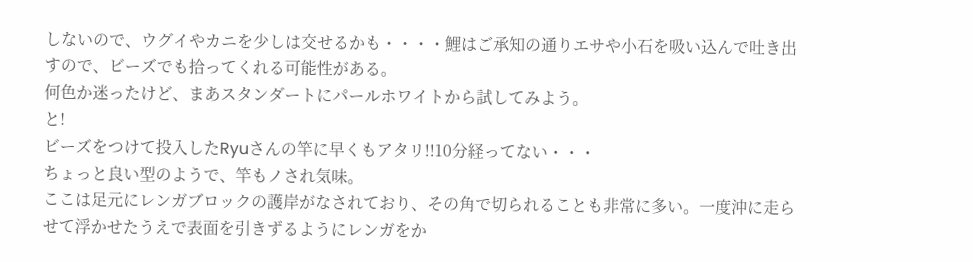しないので、ウグイやカニを少しは交せるかも・・・・鯉はご承知の通りエサや小石を吸い込んで吐き出すので、ビーズでも拾ってくれる可能性がある。
何色か迷ったけど、まあスタンダートにパールホワイトから試してみよう。
と!
ビーズをつけて投入したRyuさんの竿に早くもアタリ!!10分経ってない・・・
ちょっと良い型のようで、竿もノされ気味。
ここは足元にレンガブロックの護岸がなされており、その角で切られることも非常に多い。一度沖に走らせて浮かせたうえで表面を引きずるようにレンガをか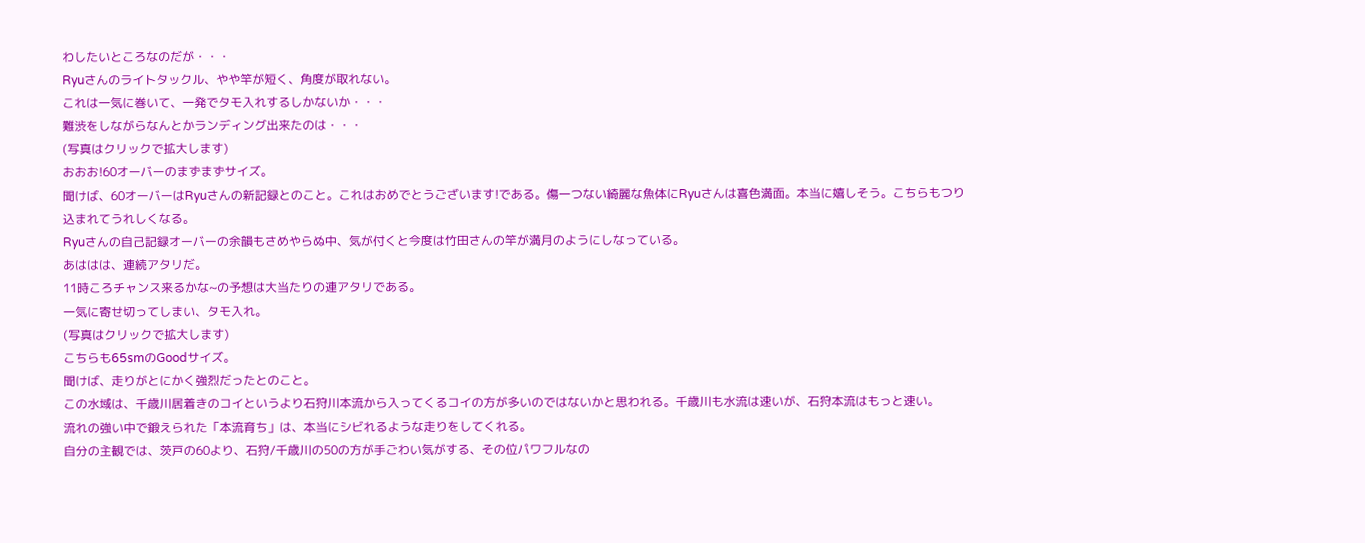わしたいところなのだが・・・
Ryuさんのライトタックル、やや竿が短く、角度が取れない。
これは一気に巻いて、一発でタモ入れするしかないか・・・
難渋をしながらなんとかランディング出来たのは・・・
(写真はクリックで拡大します)
おおお!60オーバーのまずまずサイズ。
聞けば、60オーバーはRyuさんの新記録とのこと。これはおめでとうございます!である。傷一つない綺麗な魚体にRyuさんは喜色満面。本当に嬉しそう。こちらもつり込まれてうれしくなる。
Ryuさんの自己記録オーバーの余韻もさめやらぬ中、気が付くと今度は竹田さんの竿が満月のようにしなっている。
あははは、連続アタリだ。
11時ころチャンス来るかな~の予想は大当たりの連アタリである。
一気に寄せ切ってしまい、タモ入れ。
(写真はクリックで拡大します)
こちらも65smのGoodサイズ。
聞けば、走りがとにかく強烈だったとのこと。
この水域は、千歳川居着きのコイというより石狩川本流から入ってくるコイの方が多いのではないかと思われる。千歳川も水流は速いが、石狩本流はもっと速い。
流れの強い中で鍛えられた「本流育ち」は、本当にシビれるような走りをしてくれる。
自分の主観では、茨戸の60より、石狩/千歳川の50の方が手ごわい気がする、その位パワフルなの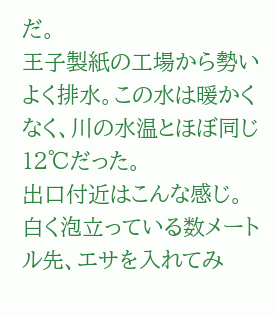だ。
王子製紙の工場から勢いよく排水。この水は暖かくなく、川の水温とほぼ同じ12℃だった。
出口付近はこんな感じ。
白く泡立っている数メートル先、エサを入れてみ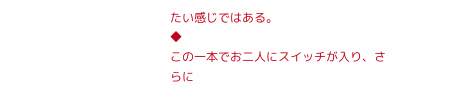たい感じではある。
◆
この一本でお二人にスイッチが入り、さらに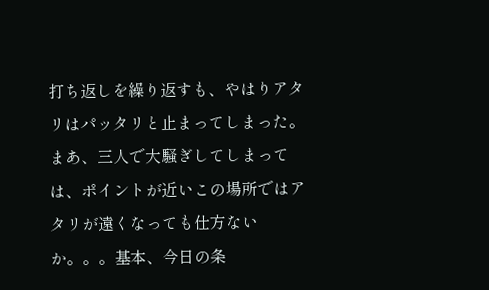打ち返しを繰り返すも、やはりアタリはパッタリと止まってしまった。
まあ、三人で大騒ぎしてしまっては、ポイントが近いこの場所ではアタリが遠くなっても仕方ないか。。。基本、今日の条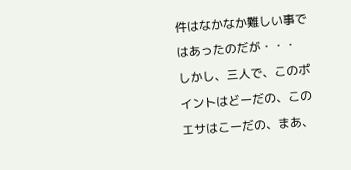件はなかなか難しい事ではあったのだが・・・
しかし、三人で、このポイントはどーだの、このエサはこーだの、まあ、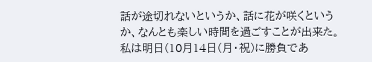話が途切れないというか、話に花が咲くというか、なんとも楽しい時間を過ごすことが出来た。
私は明日(10月14日(月・祝)に勝負であ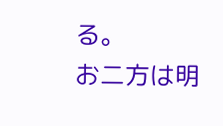る。
お二方は明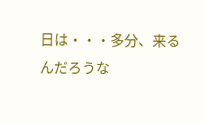日は・・・多分、来るんだろうな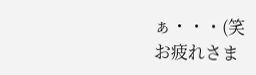ぁ・・・(笑
お疲れさま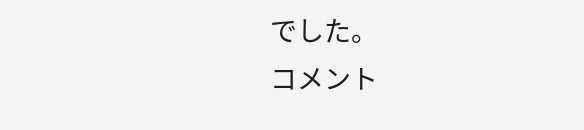でした。
コメント